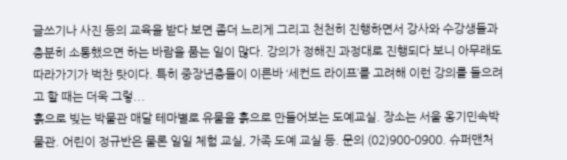글쓰기나 사진 등의 교육을 받다 보면 좀더 느리게 그리고 천천히 진행하면서 강사와 수강생들과 충분히 소통했으면 하는 바람을 품는 일이 많다. 강의가 정해진 과정대로 진행되다 보니 아무래도 따라가기가 벅찬 탓이다. 특히 중장년층들이 이른바 ‘세컨드 라이프’를 고려해 이런 강의를 들으려고 할 때는 더욱 그렇...
흙으로 빚는 박물관 매달 테마별로 유물을 흙으로 만들어보는 도예교실. 장소는 서울 옹기민속박물관. 어린이 정규반은 물론 일일 체험 교실, 가족 도예 교실 등. 문의 (02)900-0900. 슈퍼맨처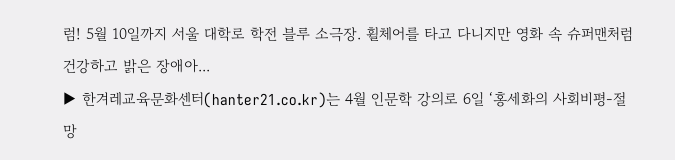럼! 5월 10일까지 서울 대학로 학전 블루 소극장. 휠체어를 타고 다니지만 영화 속 슈퍼맨처럼 건강하고 밝은 장애아...
▶ 한겨레교육문화센터(hanter21.co.kr)는 4월 인문학 강의로 6일 ‘홍세화의 사회비평-절망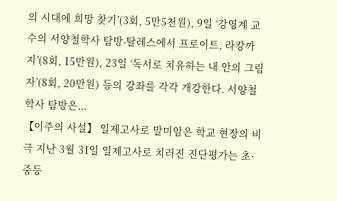의 시대에 희망 찾기’(3회, 5만5천원), 9일 ‘강영계 교수의 서양철학사 탐방-탈레스에서 프로이트, 라캉까지’(8회, 15만원), 23일 ‘독서로 치유하는 내 안의 그림자’(8회, 20만원) 등의 강좌를 각각 개강한다. 서양철학사 탐방은...
【이주의 사설】 일제고사로 말미암은 학교 현장의 비극 지난 3월 31일 일제고사로 치러진 진단평가는 초·중등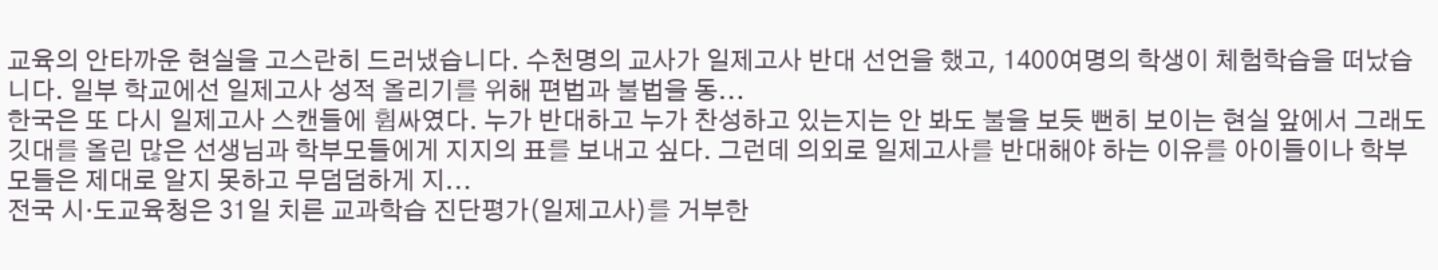교육의 안타까운 현실을 고스란히 드러냈습니다. 수천명의 교사가 일제고사 반대 선언을 했고, 1400여명의 학생이 체험학습을 떠났습니다. 일부 학교에선 일제고사 성적 올리기를 위해 편법과 불법을 동...
한국은 또 다시 일제고사 스캔들에 휩싸였다. 누가 반대하고 누가 찬성하고 있는지는 안 봐도 불을 보듯 뻔히 보이는 현실 앞에서 그래도 깃대를 올린 많은 선생님과 학부모들에게 지지의 표를 보내고 싶다. 그런데 의외로 일제고사를 반대해야 하는 이유를 아이들이나 학부모들은 제대로 알지 못하고 무덤덤하게 지...
전국 시·도교육청은 31일 치른 교과학습 진단평가(일제고사)를 거부한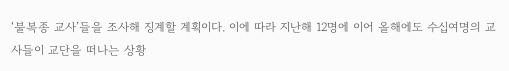‘불복종 교사’들을 조사해 징계할 계획이다. 이에 따라 지난해 12명에 이어 올해에도 수십여명의 교사들이 교단을 떠나는 상황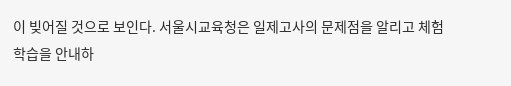이 빚어질 것으로 보인다. 서울시교육청은 일제고사의 문제점을 알리고 체험학습을 안내하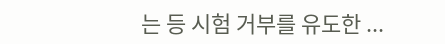는 등 시험 거부를 유도한 ...